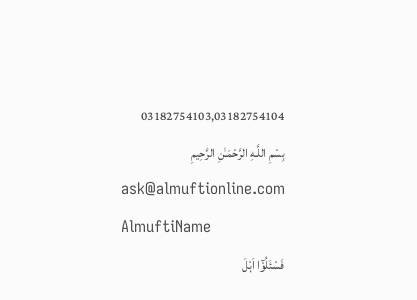03182754103,03182754104
بِسْمِ اللَّـهِ الرَّحْمَـٰنِ الرَّحِيمِ
ask@almuftionline.com
AlmuftiName
فَسْئَلُوْٓا اَہْلَ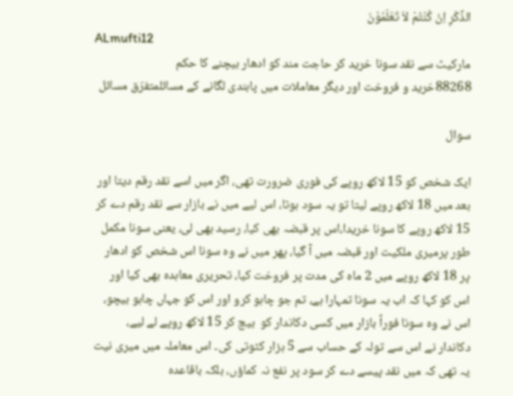الذِّکْرِ اِنْ کُنْتُمْ لاَ تَعْلَمُوْنَ
ALmufti12
مارکیٹ سے نقد سونا خرید کر حاجت مند کو ادھار بیچنے کا حکم
88268خرید و فروخت اور دیگر معاملات میں پابندی لگانے کے مسائلمتفرّق مسائل

سوال

ایک شخص کو 15 لاکھ روپے کی فوری ضرورت تھی، اگر میں اسے نقد رقم دیتا اور بعد میں 18 لاکھ روپے لیتا تو یہ سود ہوتا، اس لیے میں نے بازار سے نقد رقم دے کر 15 لاکھ روپے کا سونا خریدا،اس پر قبضہ بھی کیا، رسید بھی لی، یعنی سونا مکمل طور پرمیری ملکیت اور قبضہ میں آ گیا، پھر میں نے وہ سونا اس شخص کو ادھار پر 18 لاکھ روپے میں 2 ماہ کی مدت پر فروخت کیا، تحریری معاہدہ بھی کیا اور اس کو کہا کہ اب یہ سونا تمہارا ہے، تم جو چاہو کرو اور اس کو جہاں چاہو بیچو، اس نے وہ سونا فوراً بازار میں کسی دکاندار کو  بیچ کر 15 لاکھ روپے لے لیے، دکاندار نے اس سے تولہ کے حساب سے 5 ہزار کٹوتی کی۔ اس معاملہ میں میری نیت یہ تھی کہ میں نقد پیسے دے کر سود پر نفع نہ کماؤں، بلکہ باقاعدہ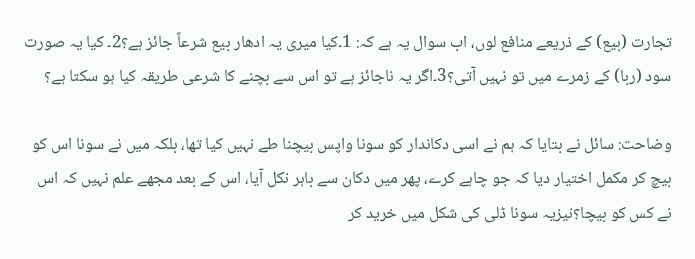تجارت (بیع) کے ذریعے منافع لوں، اب سوال یہ ہے کہ: 1۔کیا میری یہ ادھار بیع شرعاً جائز ہے؟2۔ کیا یہ صورت سود (ربا) کے زمرے میں تو نہیں آتی؟3۔اگر یہ ناجائز ہے تو اس سے بچنے کا شرعی طریقہ کیا ہو سکتا ہے؟

وضاحت: سائل نے بتایا کہ ہم نے اسی دکاندار کو سونا واپس بیچنا طے نہیں کیا تھا، بلکہ میں نے سونا اس کو بیچ کر مکمل اختیار دیا کہ جو چاہے کرے، پھر میں دکان سے باہر نکل آیا، اس کے بعد مجھے علم نہیں کہ اس نے کس کو بیچا؟نیزیہ سونا ڈلی کی شکل میں خرید کر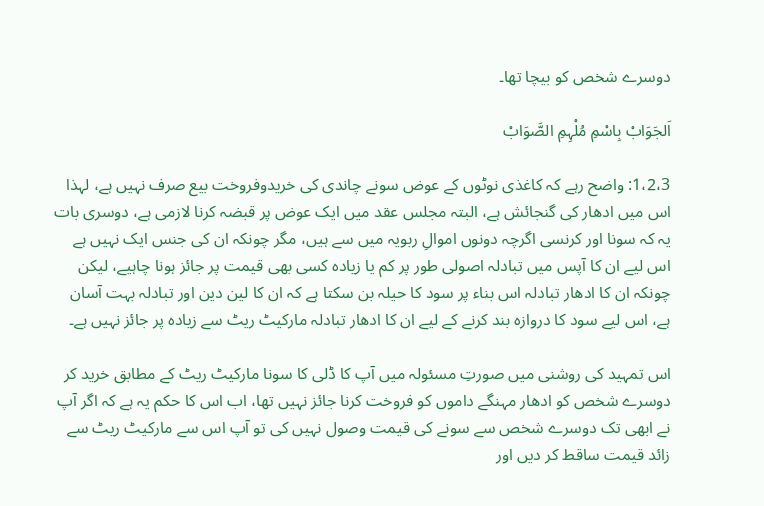دوسرے شخص کو بیچا تھا۔

اَلجَوَابْ بِاسْمِ مُلْہِمِ الصَّوَابْ

1،2،3: واضح رہے کہ کاغذی نوٹوں کے عوض سونے چاندی کی خریدوفروخت بیع صرف نہیں ہے، لہذا اس میں ادھار کی گنجائش ہے، البتہ مجلس عقد میں ایک عوض پر قبضہ کرنا لازمی ہے، دوسری بات یہ کہ سونا اور کرنسی اگرچہ دونوں اموالِ ربویہ میں سے ہیں، مگر چونکہ ان کی جنس ایک نہیں ہے اس لیے ان کا آپس میں تبادلہ اصولی طور پر کم یا زیادہ کسی بھی قیمت پر جائز ہونا چاہیے، لیکن چونکہ ان کا ادھار تبادلہ اس بناء پر سود کا حیلہ بن سکتا ہے کہ ان کا لین دین اور تبادلہ بہت آسان ہے، اس لیے سود کا دروازہ بند کرنے کے لیے ان کا ادھار تبادلہ مارکیٹ ریٹ سے زیادہ پر جائز نہیں ہے۔

اس تمہید کی روشنی میں صورتِ مسئولہ میں آپ کا ڈلی کا سونا مارکیٹ ریٹ کے مطابق خرید کر دوسرے شخص کو ادھار مہنگے داموں کو فروخت کرنا جائز نہیں تھا، اب اس کا حکم یہ ہے کہ اگر آپ نے ابھی تک دوسرے شخص سے سونے کی قیمت وصول نہیں کی تو آپ اس سے مارکیٹ ریٹ سے زائد قیمت ساقط کر دیں اور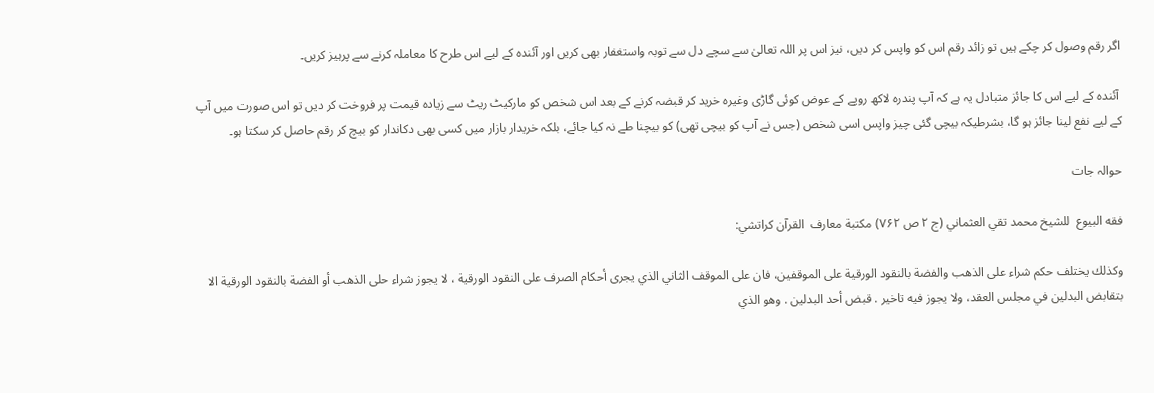اگر رقم وصول کر چکے ہیں تو زائد رقم اس کو واپس کر دیں، نیز اس پر اللہ تعالیٰ سے سچے دل سے توبہ واستغفار بھی کریں اور آئندہ کے لیے اس طرح کا معاملہ کرنے سے پرہیز کریں۔

 آئندہ کے لیے اس کا جائز متبادل یہ ہے کہ آپ پندرہ لاکھ روپے کے عوض کوئی گاڑی وغیرہ خرید کر قبضہ کرنے کے بعد اس شخص کو مارکیٹ ریٹ سے زیادہ قیمت پر فروخت کر دیں تو اس صورت میں آپ کے لیے نفع لینا جائز ہو گا، بشرطیکہ بیچی گئی چیز واپس اسی شخص (جس نے آپ کو بیچی تھی) کو بیچنا طے نہ کیا جائے، بلکہ خریدار بازار میں کسی بھی دکاندار کو بیچ کر رقم حاصل کر سکتا ہو۔

حوالہ جات

فقه البيوع  للشيخ محمد تقي العثماني (ج ۲ ص ۷۶۲) مكتبة معارف  القرآن كراتشي:

وكذلك يختلف حكم شراء على الذهب والفضة بالنقود الورقية على الموقفين، فان على الموقف الثاني الذي يجرى أحكام الصرف على النقود الورقية ، لا يجوز شراء حلى الذهب أو الفضة بالنقود الورقية الا بتقابض البدلين في مجلس العقد، ولا يجوز فيه تاخير . قبض أحد البدلين . وهو الذي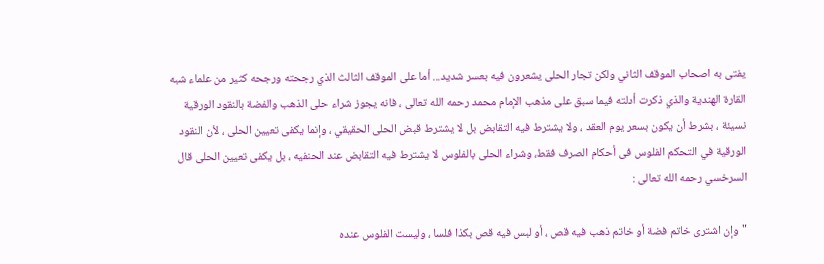يفتى به اصحاب الموقف الثاني ولكن تجار الحلى يشعرون فيه بعسر شديد... أما على الموقف الثالث الذي رجحته ورجحه كثير من علماء شبه القارة الهندية والذي ذكرت أدلته فيما سبق على مذهب الإمام محمد رحمه الله تعالى ، فانه يجوز شراء حلى الذهب والفضة بالنقود الورقية نسيئة ، بشرط أن يكون بسعر يوم العقد ، ولا يشترط فيه التقابض بل لا يشترط قبض الحلى الحقيقي ، وإنما يكفى تعيين الحلى ، لأن النقود الورقية في التحكم الفلوس فى أحكام الصرف فقط، وشراء الحلى بالفلوس لا يشترط فيه التقابض عند الحنفيه ، بل يكفى تعيين الحلى قال السرخسي رحمه الله تعالى :

"وإن اشترى خاتم فضة أو خاتم ذهب فيه قص ، أو لبس فيه قص بكذا فلسا ، وليست الفلوس عنده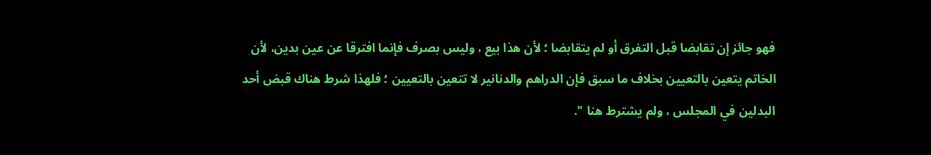فهو جائز إن تقابضا قبل التفرق أو لم يتقابضا ؛ لأن هذا بيع ، وليس بصرف فإنما افترقا عن عين بدين، لأن الخاتم يتعين بالتعيين بخلاف ما سبق فإن الدراهم والدنانير لا تتعين بالتعيين ؛ فلهذا شرط هناك قبض أحد البدلين في المجلس ، ولم يشترط هنا ".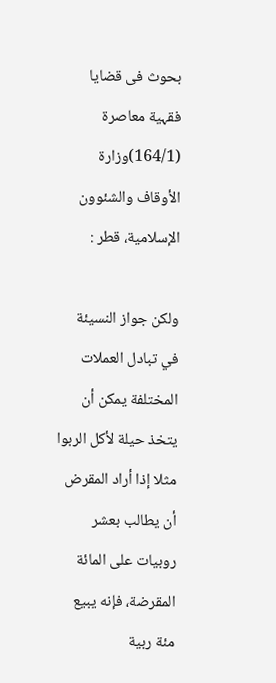بحوث فی قضایا فقہیة معاصرة (164/1)وزارة الأوقاف والشئوون الإسلامية، قطر :

ولكن جواز النسيئة في تبادل العملات المختلفة يمكن أن يتخذ حيلة لأكل الربوا مثلا إذا أراد المقرض أن يطالب بعشر روبيات على المائة المقرضة، فإنه يبيع مئة ربية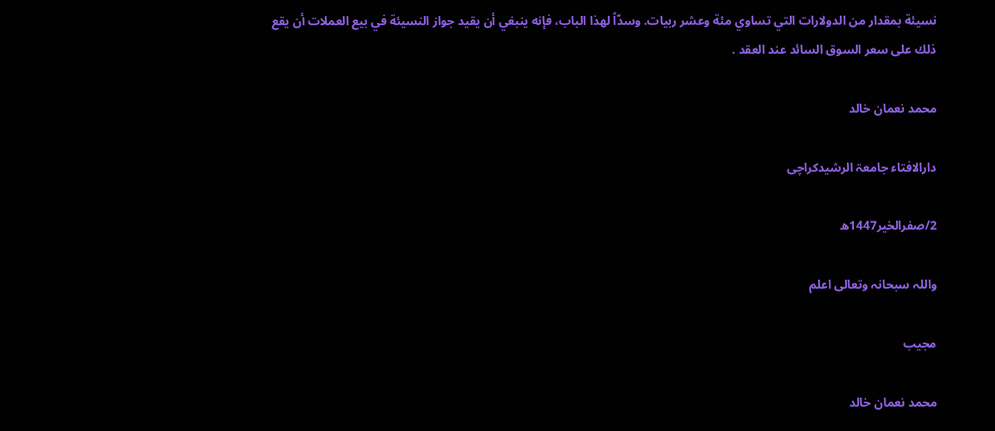نسيئة بمقدار من الدولارات التي تساوي مئة وعشر ربيات. وسدّاً لهذا الباب، فإنه ينبغي أن يقيد جواز النسيئة في بيع العملات أن يقع ذلك على سعر السوق السائد عند العقد .

محمد نعمان خالد

دارالافتاء جامعۃ الرشیدکراچی

2/صفرالخیر1447ھ

واللہ سبحانہ وتعالی اعلم

مجیب

محمد نعمان خالد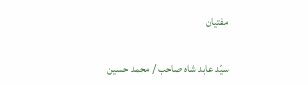مفتیان

سیّد عابد شاہ صاحب / محمد حسین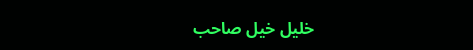خلیل خیل صاحب